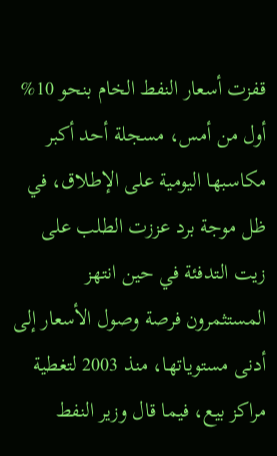قفزت أسعار النفط الخام بنحو 10% أول من أمس، مسجلة أحد أكبر مكاسبها اليومية على الإطلاق، في ظل موجة برد عززت الطلب على زيت التدفئة في حين انتهز المستثمرون فرصة وصول الأسعار إلى أدنى مستوياتها، منذ 2003 لتغطية مراكز بيع، فيما قال وزير النفط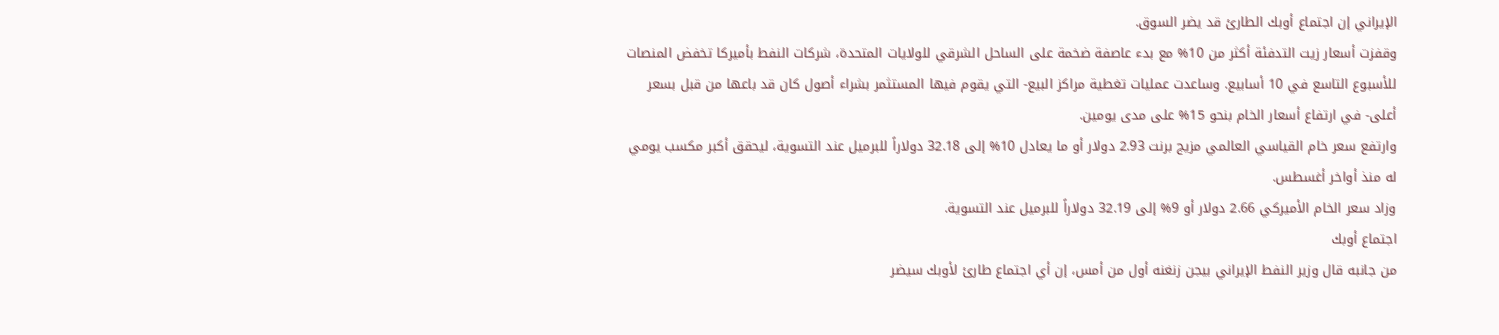الإيراني إن اجتماع أوبك الطارئ قد يضر السوق.
وقفزت أسعار زيت التدفئة أكثر من 10% مع بدء عاصفة ضخمة على الساحل الشرقي للولايات المتحدة، شركات النفط بأميركا تخفض المنصات للأسبوع التاسع في 10 أسابيع. وساعدت عمليات تغطية مراكز البيع- التي يقوم فيها المستثمر بشراء أصول كان قد باعها من قبل بسعر أعلى- في ارتفاع أسعار الخام بنحو 15% على مدى يومين.
وارتفع سعر خام القياسي العالمي مزيج برنت 2.93 دولار أو ما يعادل 10% إلى 32.18 دولاراً للبرميل عند التسوية، ليحقق أكبر مكسب يومي له منذ أواخر أغسطس.
وزاد سعر الخام الأميركي 2.66 دولار أو 9% إلى 32.19 دولاراً للبرميل عند التسوية.
اجتماع أوبك
من جانبه قال وزير النفط الإيراني بيجن زنغنه أول من أمس، إن أي اجتماع طارئ لأوبك سيضر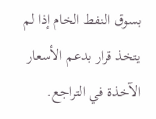بسوق النفط الخام إذا لم يتخذ قرار بدعم الأسعار الآخذة في التراجع.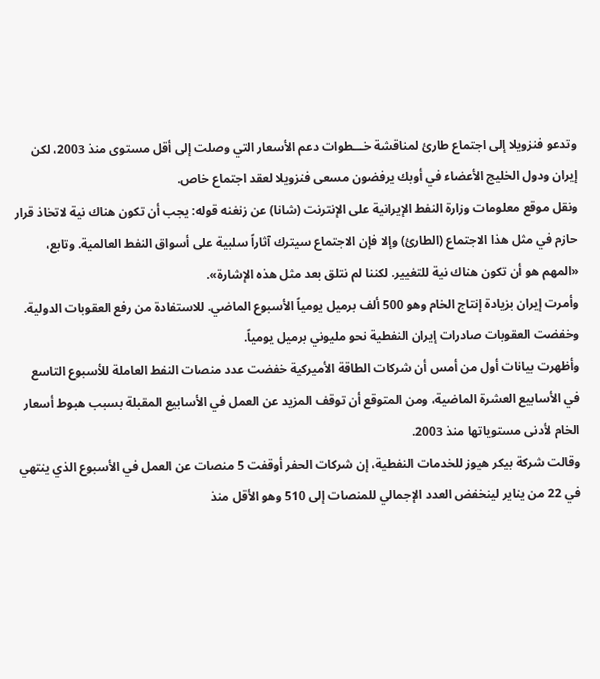وتدعو فنزويلا إلى اجتماع طارئ لمناقشة خـــطوات دعم الأسعار التي وصلت إلى أقل مستوى منذ 2003، لكن إيران ودول الخليج الأعضاء في أوبك يرفضون مسعى فنزويلا لعقد اجتماع خاص.
ونقل موقع معلومات وزارة النفط الإيرانية على الإنترنت (شانا) عن زنغنه قوله: يجب أن تكون هناك نية لاتخاذ قرار حازم في مثل هذا الاجتماع (الطارئ) وإلا فإن الاجتماع سيترك آثاراً سلبية على أسواق النفط العالمية. وتابع، «المهم هو أن تكون هناك نية للتغيير. لكننا لم نتلق بعد مثل هذه الإشارة».
وأمرت إيران بزيادة إنتاج الخام وهو 500 ألف برميل يومياً الأسبوع الماضي. للاستفادة من رفع العقوبات الدولية.
وخفضت العقوبات صادرات إيران النفطية نحو مليوني برميل يومياً.
وأظهرت بيانات أول من أمس أن شركات الطاقة الأميركية خفضت عدد منصات النفط العاملة للأسبوع التاسع في الأسابيع العشرة الماضية، ومن المتوقع أن توقف المزيد عن العمل في الأسابيع المقبلة بسبب هبوط أسعار الخام لأدنى مستوياتها منذ 2003.
وقالت شركة بيكر هيوز للخدمات النفطية، إن شركات الحفر أوقفت 5 منصات عن العمل في الأسبوع الذي ينتهي في 22 من يناير لينخفض العدد الإجمالي للمنصات إلى 510 وهو الأقل منذ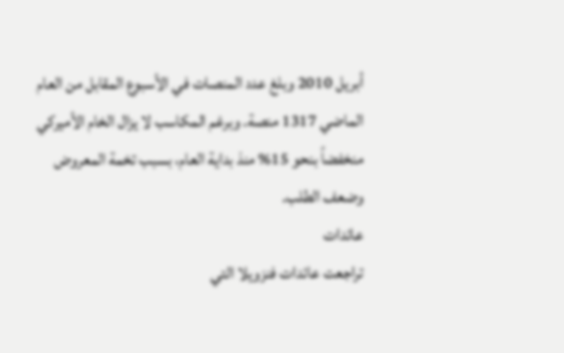أبريل 2010 وبلغ عدد المنصات في الأسبوع المقابل من العام الماضي 1317 منصة. وبرغم المكاسب لا يزال الخام الأميركي منخفضاً بنحو 15% منذ بداية العام، بسبب تخمة المعروض وضعف الطلب.
عائدات
تراجعت عائدات فنزويلا التي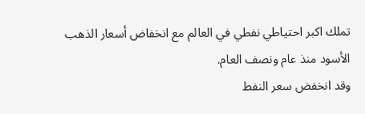تملك اكبر احتياطي نفطي في العالم مع انخفاض أسعار الذهب الأسود منذ عام ونصف العام.
وقد انخفض سعر النفط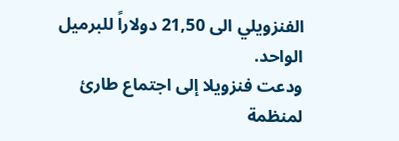الفنزويلي الى 21,50 دولاراً للبرميل الواحد.
ودعت فنزويلا إلى اجتماع طارئ لمنظمة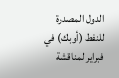الدول المصدرة للنفط (أوبك) في فبراير لمناقشة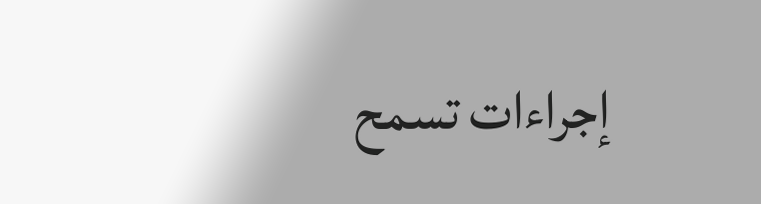إجراءات تسمح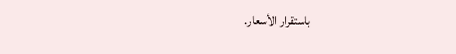باستقرار الأسعار.